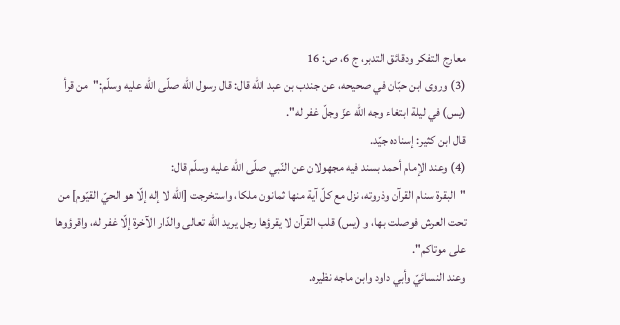معارج التفكر ودقائق التدبر، ج 6، ص: 16
(3) وروى ابن حبّان في صحيحه، عن جندب بن عبد اللّه قال: قال رسول اللّه صلّى اللّه عليه وسلّم:"من قرأ (يس) في ليلة ابتغاء وجه اللّه عزّ وجلّ غفر له".
قال ابن كثير: إسناده جيّد.
(4) وعند الإمام أحمد بسند فيه مجهولان عن النّبي صلّى اللّه عليه وسلّم قال:
"البقرة سنام القرآن وذروته، نزل مع كلّ آية منها ثمانون ملكا، واستخرجت [اللّه لا إله إلّا هو الحيّ القيّوم] من تحت العرش فوصلت بها، و (يس) قلب القرآن لا يقرؤها رجل يريد اللّه تعالى والدّار الآخرة إلّا غفر له، واقرؤوها على موتاكم".
وعند النسائيّ وأبي داود وابن ماجه نظيره.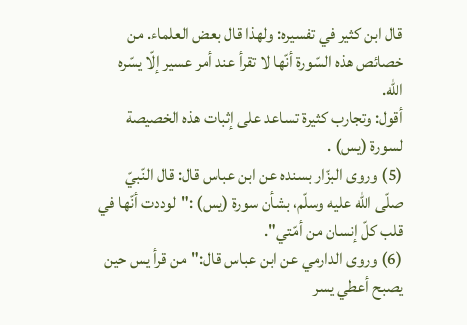قال ابن كثير في تفسيره: ولهذا قال بعض العلماء. من خصائص هذه السّورة أنّها لا تقرأ عند أمر عسير إلّا يسّره اللّه.
أقول: وتجارب كثيرة تساعد على إثبات هذه الخصيصة لسورة (يس) .
(5) وروى البزّار بسنده عن ابن عباس قال: قال النّبيّ صلّى اللّه عليه وسلّم، بشأن سورة (يس) :"لوددت أنّها في قلب كلّ إنسان من أمّتي".
(6) وروى الدارمي عن ابن عباس قال:"من قرأ يس حين يصبح أعطي يسر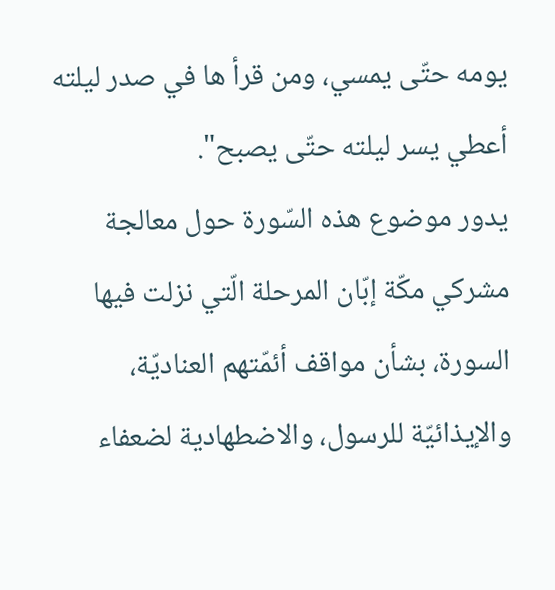يومه حتّى يمسي، ومن قرأ ها في صدر ليلته أعطي يسر ليلته حتّى يصبح".
يدور موضوع هذه السّورة حول معالجة مشركي مكّة إبّان المرحلة الّتي نزلت فيها السورة، بشأن مواقف أئمّتهم العناديّة، والإيذائيّة للرسول، والاضطهادية لضعفاء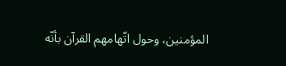المؤمنين، وحول اتّهامهم القرآن بأنّه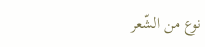نوع من الشّعر